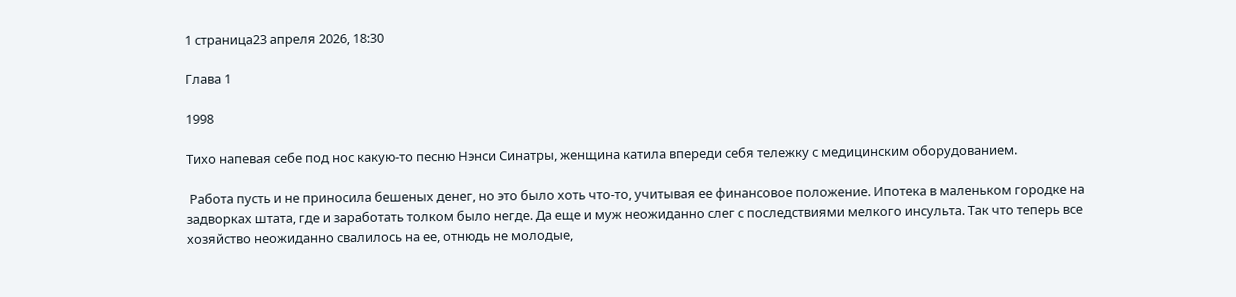1 страница23 апреля 2026, 18:30

Глава 1

1998

Тихо напевая себе под нос какую-то песню Нэнси Синатры, женщина катила впереди себя тележку с медицинским оборудованием.

 Работа пусть и не приносила бешеных денег, но это было хоть что-то, учитывая ее финансовое положение. Ипотека в маленьком городке на задворках штата, где и заработать толком было негде. Да еще и муж неожиданно слег с последствиями мелкого инсульта. Так что теперь все хозяйство неожиданно свалилось на ее, отнюдь не молодые,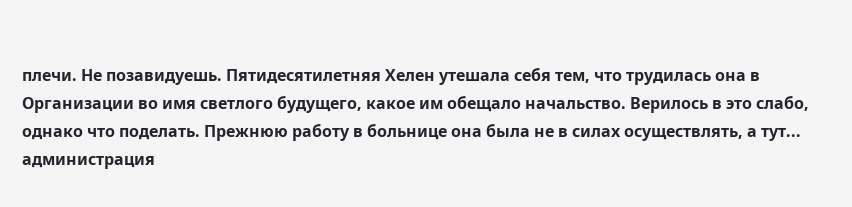плечи. Не позавидуешь. Пятидесятилетняя Хелен утешала себя тем, что трудилась она в Организации во имя светлого будущего, какое им обещало начальство. Верилось в это слабо, однако что поделать. Прежнюю работу в больнице она была не в силах осуществлять, а тут... администрация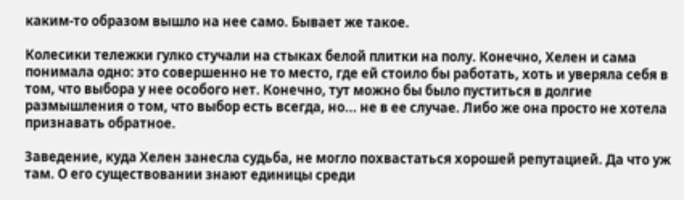каким-то образом вышло на нее само. Бывает же такое.

Колесики тележки гулко стучали на стыках белой плитки на полу. Конечно, Хелен и сама понимала одно: это совершенно не то место, где ей стоило бы работать, хоть и уверяла себя в том, что выбора у нее особого нет. Конечно, тут можно бы было пуститься в долгие размышления о том, что выбор есть всегда, но... не в ее случае. Либо же она просто не хотела признавать обратное.

Заведение, куда Хелен занесла судьба, не могло похвастаться хорошей репутацией. Да что уж там. О его существовании знают единицы среди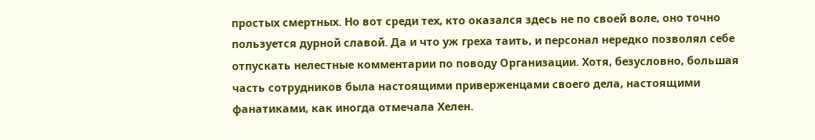простых смертных. Но вот среди тех, кто оказался здесь не по своей воле, оно точно пользуется дурной славой. Да и что уж греха таить, и персонал нередко позволял себе отпускать нелестные комментарии по поводу Организации. Хотя, безусловно, большая часть сотрудников была настоящими приверженцами своего дела, настоящими фанатиками, как иногда отмечала Хелен.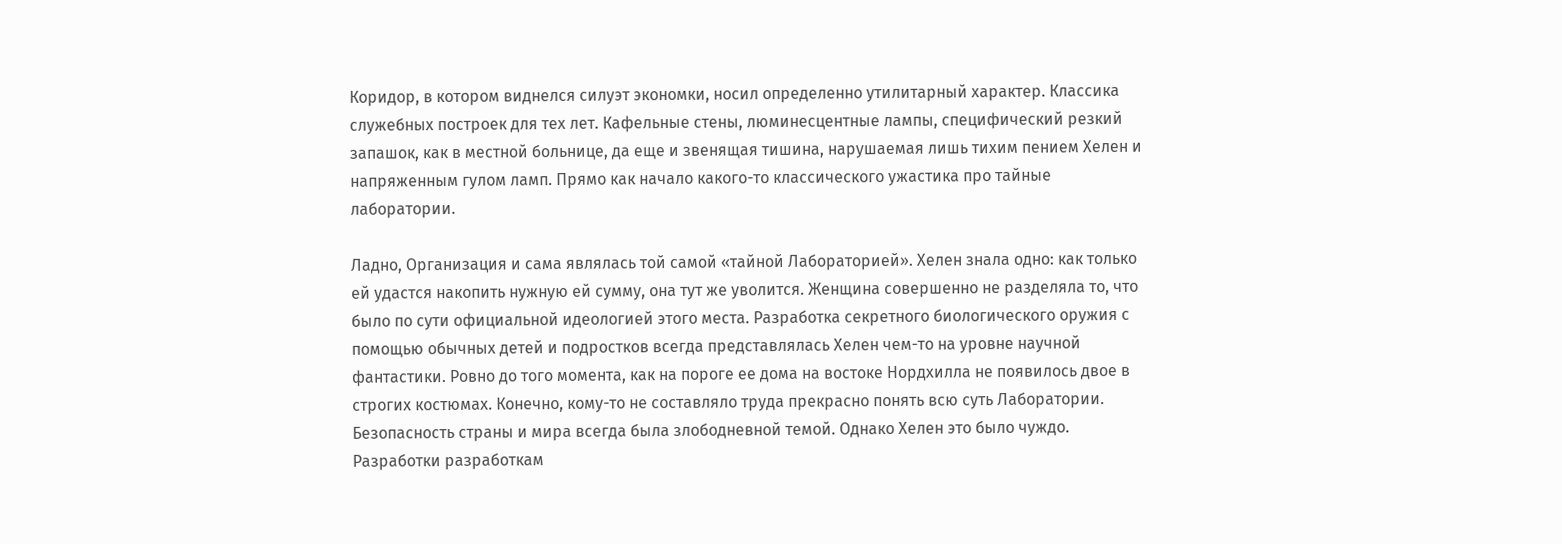Коридор, в котором виднелся силуэт экономки, носил определенно утилитарный характер. Классика служебных построек для тех лет. Кафельные стены, люминесцентные лампы, специфический резкий запашок, как в местной больнице, да еще и звенящая тишина, нарушаемая лишь тихим пением Хелен и напряженным гулом ламп. Прямо как начало какого-то классического ужастика про тайные лаборатории.

Ладно, Организация и сама являлась той самой «тайной Лабораторией». Хелен знала одно: как только ей удастся накопить нужную ей сумму, она тут же уволится. Женщина совершенно не разделяла то, что было по сути официальной идеологией этого места. Разработка секретного биологического оружия с помощью обычных детей и подростков всегда представлялась Хелен чем-то на уровне научной фантастики. Ровно до того момента, как на пороге ее дома на востоке Нордхилла не появилось двое в строгих костюмах. Конечно, кому-то не составляло труда прекрасно понять всю суть Лаборатории. Безопасность страны и мира всегда была злободневной темой. Однако Хелен это было чуждо. Разработки разработкам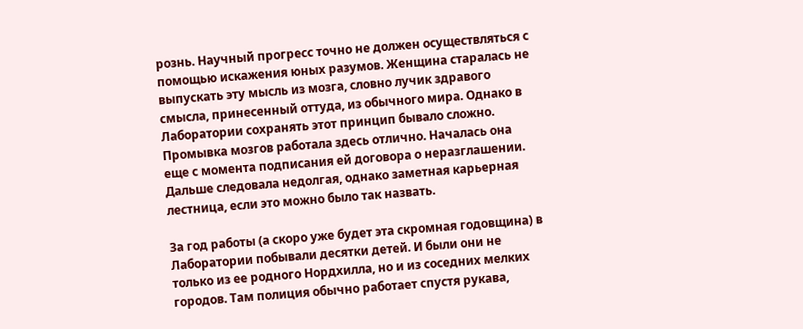рознь. Научный прогресс точно не должен осуществляться с помощью искажения юных разумов. Женщина старалась не выпускать эту мысль из мозга, словно лучик здравого смысла, принесенный оттуда, из обычного мира. Однако в Лаборатории сохранять этот принцип бывало сложно. Промывка мозгов работала здесь отлично. Началась она еще с момента подписания ей договора о неразглашении. Дальше следовала недолгая, однако заметная карьерная лестница, если это можно было так назвать.

За год работы (а скоро уже будет эта скромная годовщина) в Лаборатории побывали десятки детей. И были они не только из ее родного Нордхилла, но и из соседних мелких городов. Там полиция обычно работает спустя рукава,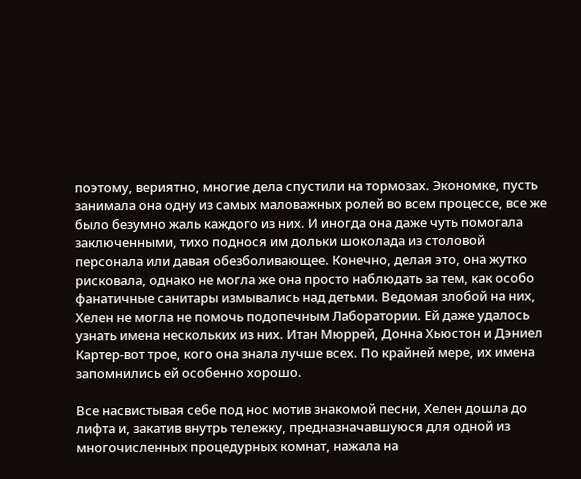поэтому, вериятно, многие дела спустили на тормозах. Экономке, пусть занимала она одну из самых маловажных ролей во всем процессе, все же было безумно жаль каждого из них. И иногда она даже чуть помогала заключенными, тихо поднося им дольки шоколада из столовой персонала или давая обезболивающее. Конечно, делая это, она жутко рисковала, однако не могла же она просто наблюдать за тем, как особо фанатичные санитары измывались над детьми. Ведомая злобой на них, Хелен не могла не помочь подопечным Лаборатории. Ей даже удалось узнать имена нескольких из них. Итан Мюррей, Донна Хьюстон и Дэниел Картер-вот трое, кого она знала лучше всех. По крайней мере, их имена запомнились ей особенно хорошо.

Все насвистывая себе под нос мотив знакомой песни, Хелен дошла до лифта и, закатив внутрь тележку, предназначавшуюся для одной из многочисленных процедурных комнат, нажала на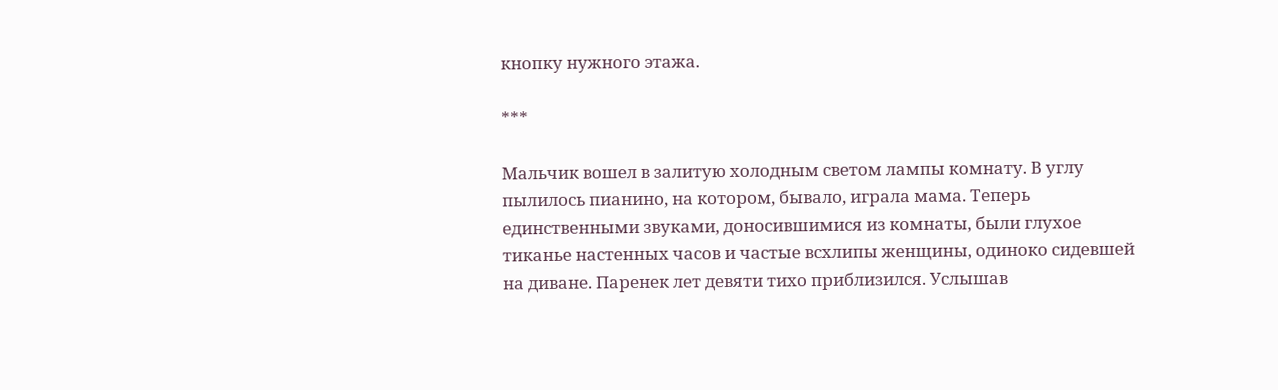кнопку нужного этажа.

***

Мальчик вошел в залитую холодным светом лампы комнату. В углу пылилось пианино, на котором, бывало, играла мама. Теперь единственными звуками, доносившимися из комнаты, были глухое тиканье настенных часов и частые всхлипы женщины, одиноко сидевшей на диване. Паренек лет девяти тихо приблизился. Услышав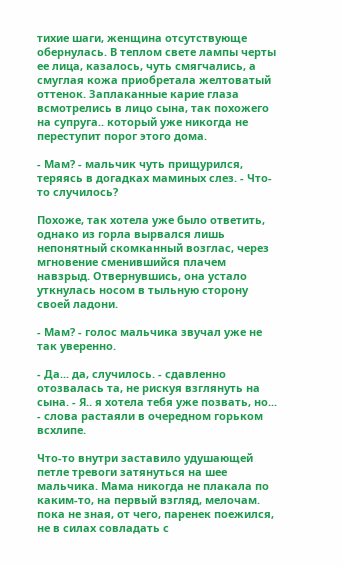тихие шаги, женщина отсутствующе обернулась. В теплом свете лампы черты ее лица, казалось, чуть смягчались, а смуглая кожа приобретала желтоватый оттенок. Заплаканные карие глаза всмотрелись в лицо сына, так похожего на супруга.. который уже никогда не переступит порог этого дома.

- Мам? - мальчик чуть прищурился, теряясь в догадках маминых слез. - Что-то случилось?

Похоже, так хотела уже было ответить, однако из горла вырвался лишь непонятный скомканный возглас, через мгновение сменившийся плачем навзрыд. Отвернувшись, она устало уткнулась носом в тыльную сторону своей ладони.

- Мам? - голос мальчика звучал уже не так уверенно.

- Да... да, случилось. - сдавленно отозвалась та, не рискуя взглянуть на сына. - Я.. я хотела тебя уже позвать, но... - слова растаяли в очередном горьком всхлипе.

Что-то внутри заставило удушающей петле тревоги затянуться на шее мальчика. Мама никогда не плакала по каким-то, на первый взгляд, мелочам. пока не зная, от чего, паренек поежился, не в силах совладать с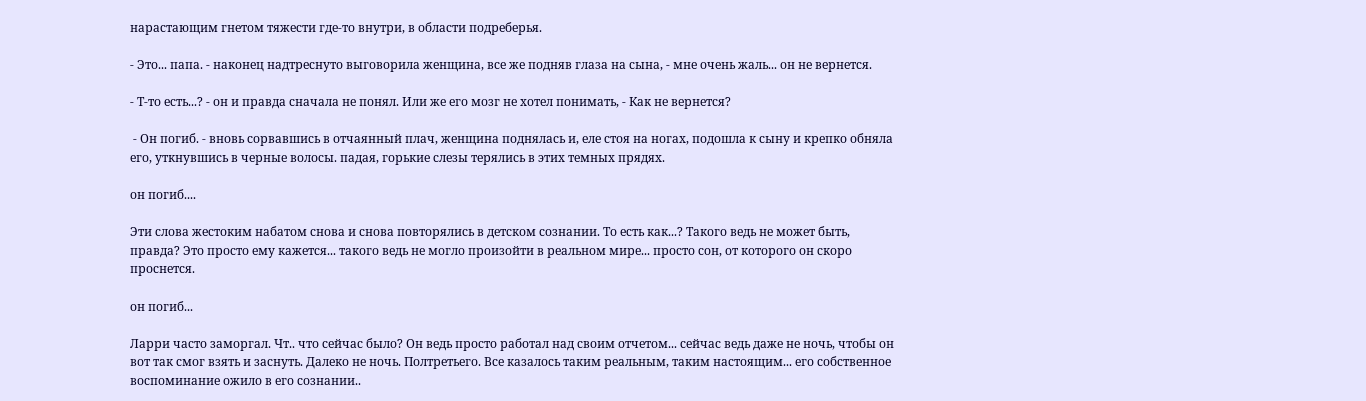нарастающим гнетом тяжести где-то внутри, в области подреберья.

- Это... папа. - наконец надтреснуто выговорила женщина, все же подняв глаза на сына, - мне очень жаль... он не вернется.

- Т-то есть...? - он и правда сначала не понял. Или же его мозг не хотел понимать, - Как не вернется?

 - Он погиб. - вновь сорвавшись в отчаянный плач, женщина поднялась и, еле стоя на ногах, подошла к сыну и крепко обняла его, уткнувшись в черные волосы. падая, горькие слезы терялись в этих темных прядях.

он погиб....

Эти слова жестоким набатом снова и снова повторялись в детском сознании. То есть как...? Такого ведь не может быть, правда? Это просто ему кажется... такого ведь не могло произойти в реальном мире... просто сон, от которого он скоро проснется.

он погиб...

Ларри часто заморгал. Чт.. что сейчас было? Он ведь просто работал над своим отчетом... сейчас ведь даже не ночь, чтобы он вот так смог взять и заснуть. Далеко не ночь. Полтретьего. Все казалось таким реальным, таким настоящим... его собственное воспоминание ожило в его сознании..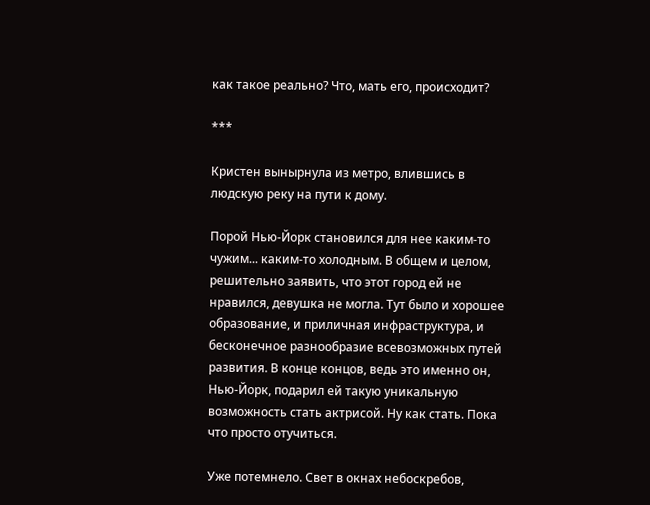как такое реально? Что, мать его, происходит?

***

Кристен вынырнула из метро, влившись в людскую реку на пути к дому.

Порой Нью-Йорк становился для нее каким-то чужим... каким-то холодным. В общем и целом, решительно заявить, что этот город ей не нравился, девушка не могла. Тут было и хорошее образование, и приличная инфраструктура, и бесконечное разнообразие всевозможных путей развития. В конце концов, ведь это именно он, Нью-Йорк, подарил ей такую уникальную возможность стать актрисой. Ну как стать. Пока что просто отучиться.

Уже потемнело. Свет в окнах небоскребов,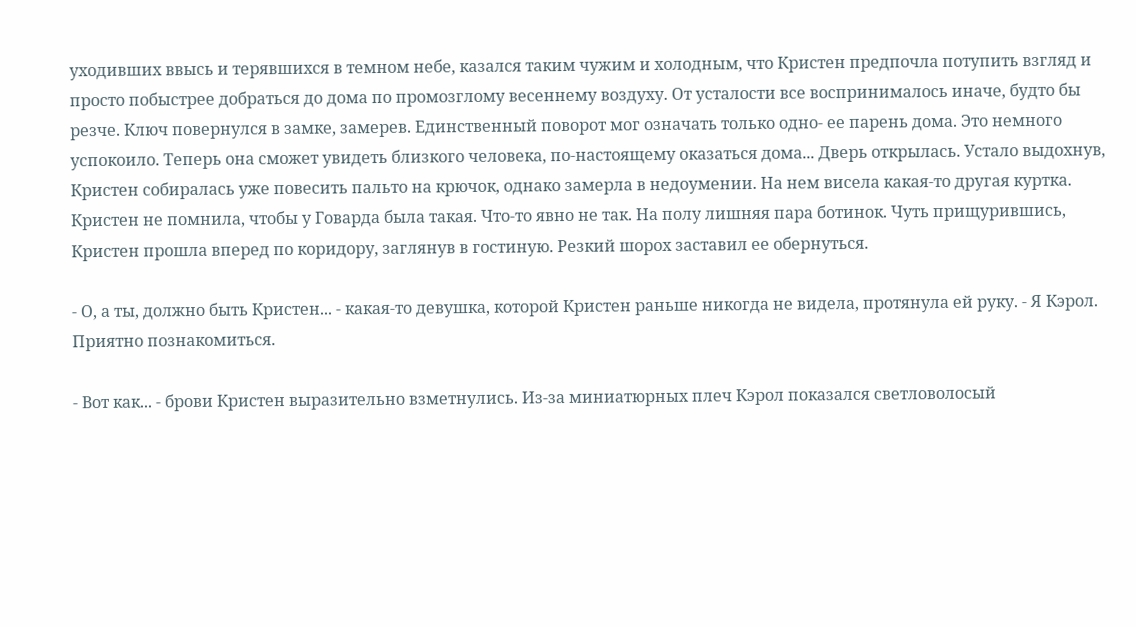уходивших ввысь и терявшихся в темном небе, казался таким чужим и холодным, что Кристен предпочла потупить взгляд и просто побыстрее добраться до дома по промозглому весеннему воздуху. От усталости все воспринималось иначе, будто бы резче. Ключ повернулся в замке, замерев. Единственный поворот мог означать только одно- ее парень дома. Это немного успокоило. Теперь она сможет увидеть близкого человека, по-настоящему оказаться дома... Дверь открылась. Устало выдохнув, Кристен собиралась уже повесить пальто на крючок, однако замерла в недоумении. На нем висела какая-то другая куртка. Кристен не помнила, чтобы у Говарда была такая. Что-то явно не так. На полу лишняя пара ботинок. Чуть прищурившись, Кристен прошла вперед по коридору, заглянув в гостиную. Резкий шорох заставил ее обернуться.

- О, а ты, должно быть Кристен... - какая-то девушка, которой Кристен раньше никогда не видела, протянула ей руку. - Я Кэрол. Приятно познакомиться.

- Вот как... - брови Кристен выразительно взметнулись. Из-за миниатюрных плеч Кэрол показался светловолосый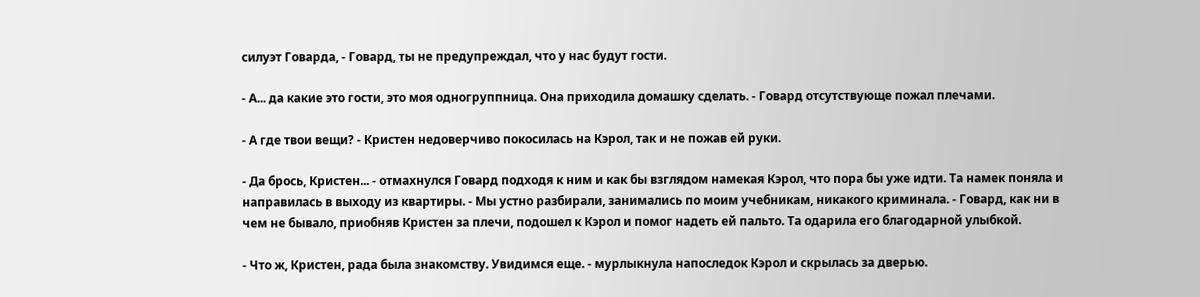силуэт Говарда, - Говард, ты не предупреждал, что у нас будут гости.

- А... да какие это гости, это моя одногруппница. Она приходила домашку сделать. - Говард отсутствующе пожал плечами.

- А где твои вещи? - Кристен недоверчиво покосилась на Кэрол, так и не пожав ей руки.

- Да брось, Кристен... - отмахнулся Говард подходя к ним и как бы взглядом намекая Кэрол, что пора бы уже идти. Та намек поняла и направилась в выходу из квартиры. - Мы устно разбирали, занимались по моим учебникам, никакого криминала. - Говард, как ни в чем не бывало, приобняв Кристен за плечи, подошел к Кэрол и помог надеть ей пальто. Та одарила его благодарной улыбкой.

- Что ж, Кристен, рада была знакомству. Увидимся еще. - мурлыкнула напоследок Кэрол и скрылась за дверью.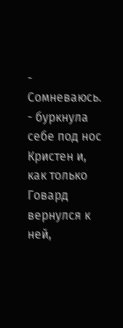- Сомневаюсь. - буркнула себе под нос Кристен и, как только Говард вернулся к ней,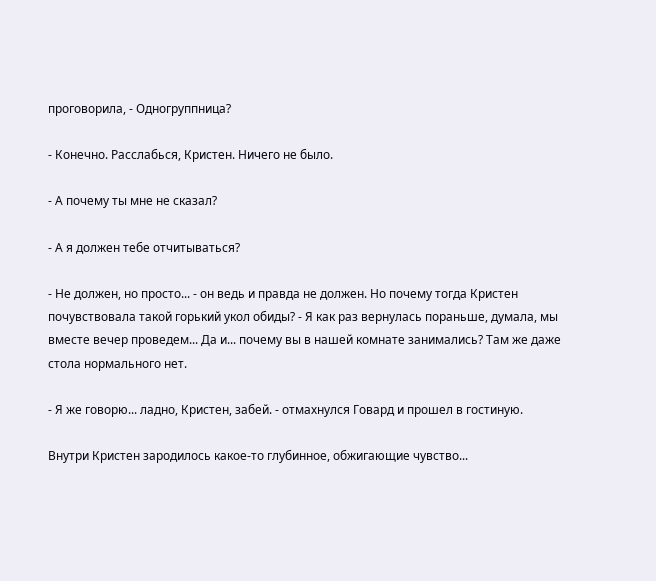проговорила, - Одногруппница?

- Конечно. Расслабься, Кристен. Ничего не было.

- А почему ты мне не сказал?

- А я должен тебе отчитываться?

- Не должен, но просто... - он ведь и правда не должен. Но почему тогда Кристен почувствовала такой горький укол обиды? - Я как раз вернулась пораньше, думала, мы вместе вечер проведем... Да и... почему вы в нашей комнате занимались? Там же даже стола нормального нет.

- Я же говорю... ладно, Кристен, забей. - отмахнулся Говард и прошел в гостиную.

Внутри Кристен зародилось какое-то глубинное, обжигающие чувство...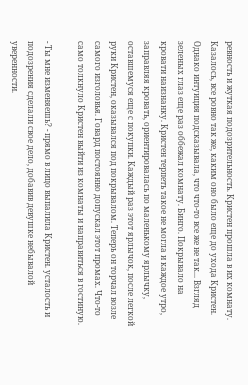ревность и жуткая подозрительность. Кристен прошла в их комнату. Казалось, все ровно так же, каким оно было еще до ухода Кристен. Однако интуиция подсказывала, что что-то все же не так... Взгляд зеленых глаз еще раз оббежал комнату. Бинго. Покрывало на кровати наизнанку. Кристен терпеть такое не могла и каждое утро, заправляя кровать, ориентировалась по маленькому ярлычку, оставшемуся еще с покупки. Каждый раз этот ярлычок, после легкой руки Кристен, оказывался под покрывалом. Теперь он торчал возле самого изголовья. Говард постоянно допускал этот промах. Что-то само толкнуло Кристен выйти из комнаты и направиться в гостиную.

- Ты мне изменяешь? - прямо в лицо выпалила Кристен. усталость и подозрения сделали свое дело, добавив девушке небывалой уверенности.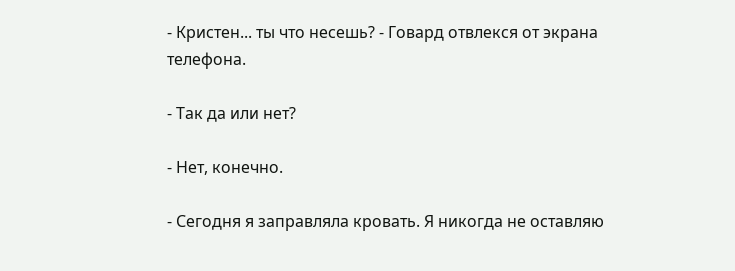- Кристен... ты что несешь? - Говард отвлекся от экрана телефона.

- Так да или нет?

- Нет, конечно.

- Сегодня я заправляла кровать. Я никогда не оставляю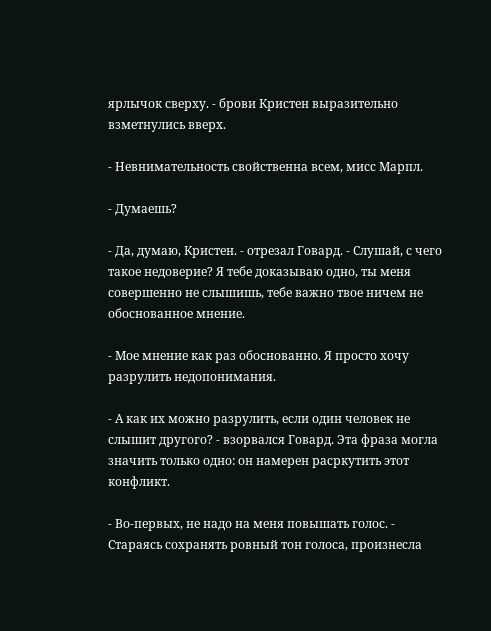ярлычок сверху. - брови Кристен выразительно взметнулись вверх.

- Невнимательность свойственна всем, мисс Марпл.

- Думаешь?

- Да, думаю, Кристен. - отрезал Говард. - Слушай, с чего такое недоверие? Я тебе доказываю одно, ты меня совершенно не слышишь, тебе важно твое ничем не обоснованное мнение.

- Мое мнение как раз обоснованно. Я просто хочу разрулить недопонимания.

- А как их можно разрулить, если один человек не слышит другого? - взорвался Говард. Эта фраза могла значить только одно: он намерен расркутить этот конфликт.

- Во-первых, не надо на меня повышать голос. - Стараясь сохранять ровный тон голоса, произнесла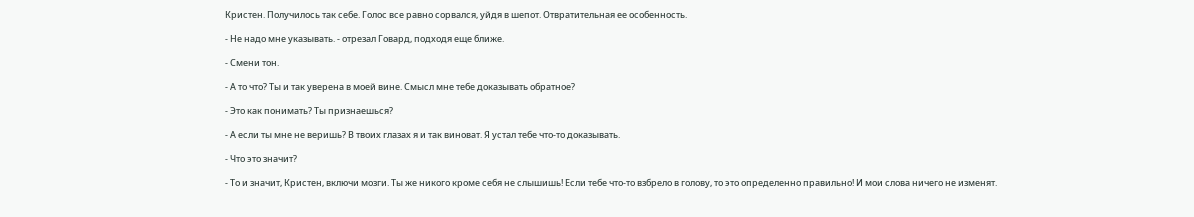Кристен. Получилось так себе. Голос все равно сорвался, уйдя в шепот. Отвратительная ее особенность.

- Не надо мне указывать. - отрезал Говард, подходя еще ближе.

- Смени тон.

- А то что? Ты и так уверена в моей вине. Смысл мне тебе доказывать обратное?

- Это как понимать? Ты признаешься?

- А если ты мне не веришь? В твоих глазах я и так виноват. Я устал тебе что-то доказывать.

- Что это значит?

- То и значит, Кристен, включи мозги. Ты же никого кроме себя не слышишь! Если тебе что-то взбрело в голову, то это определенно правильно! И мои слова ничего не изменят.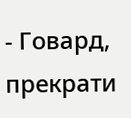- Говард, прекрати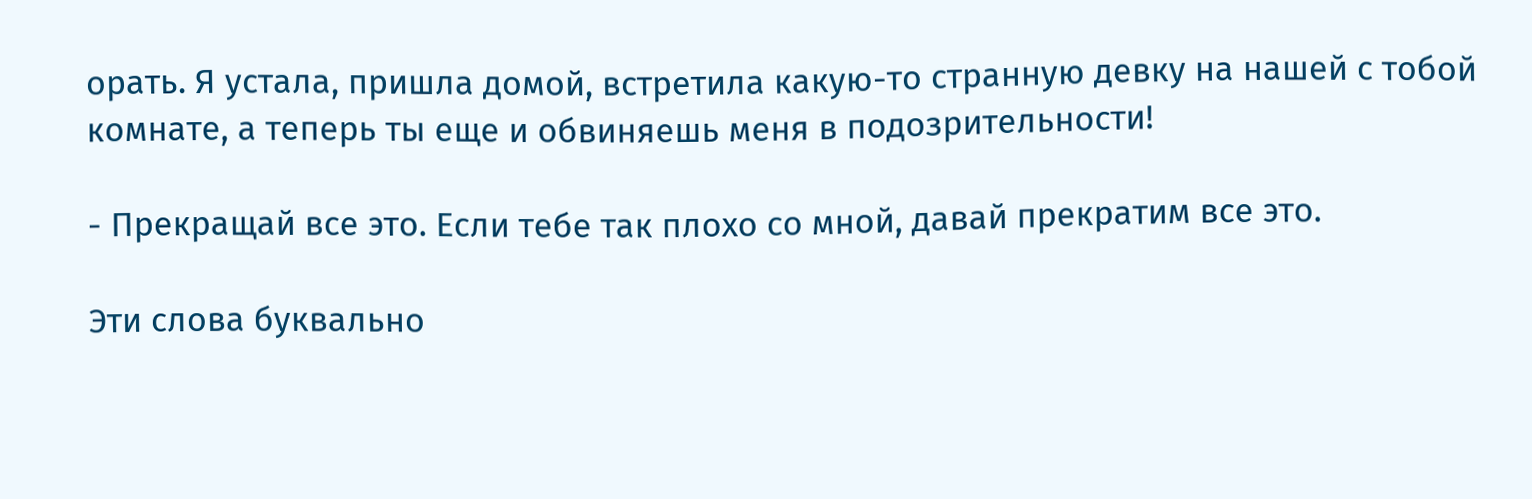орать. Я устала, пришла домой, встретила какую-то странную девку на нашей с тобой комнате, а теперь ты еще и обвиняешь меня в подозрительности!

- Прекращай все это. Если тебе так плохо со мной, давай прекратим все это.

Эти слова буквально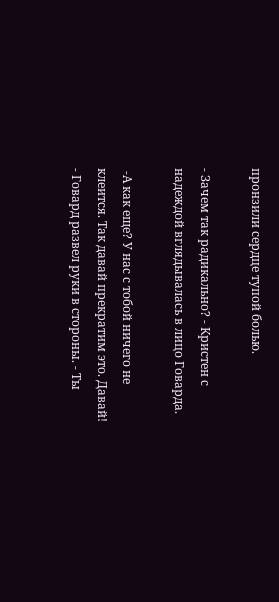пронзили сердце тупой болью.

- Зачем так радикально? - Кристен с надеждой вглядывалась в лицо Говарда.

 -А как еще? У нас с тобой ничего не клеится. Так давай прекратим это. Давай! - Говард развел руки в стороны. - Ты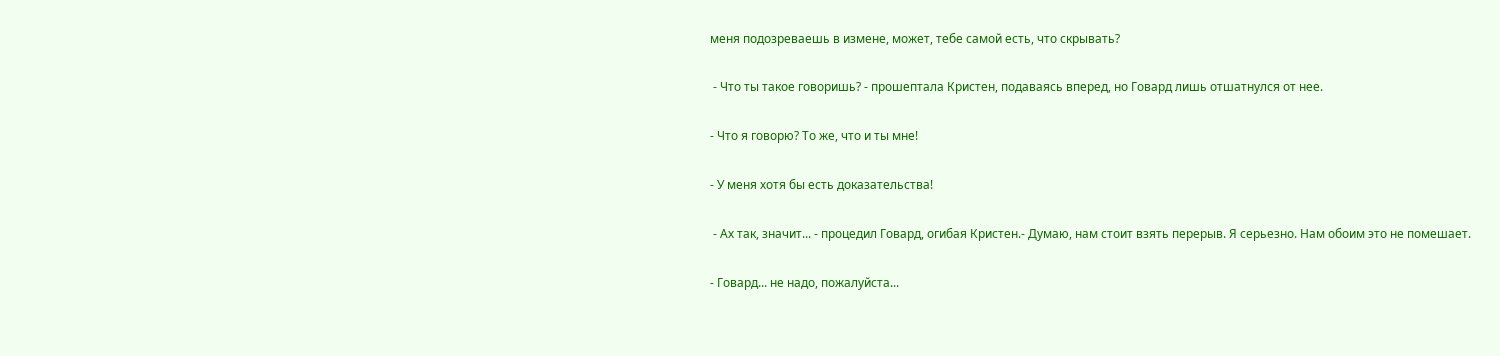меня подозреваешь в измене, может, тебе самой есть, что скрывать?

 - Что ты такое говоришь? - прошептала Кристен, подаваясь вперед, но Говард лишь отшатнулся от нее.

- Что я говорю? То же, что и ты мне!

- У меня хотя бы есть доказательства!

 - Ах так, значит... - процедил Говард, огибая Кристен.- Думаю, нам стоит взять перерыв. Я серьезно. Нам обоим это не помешает.

- Говард... не надо, пожалуйста...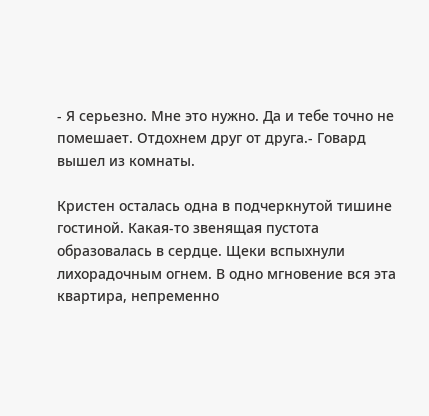- Я серьезно. Мне это нужно. Да и тебе точно не помешает. Отдохнем друг от друга.- Говард вышел из комнаты.

Кристен осталась одна в подчеркнутой тишине гостиной. Какая-то звенящая пустота образовалась в сердце. Щеки вспыхнули лихорадочным огнем. В одно мгновение вся эта квартира, непременно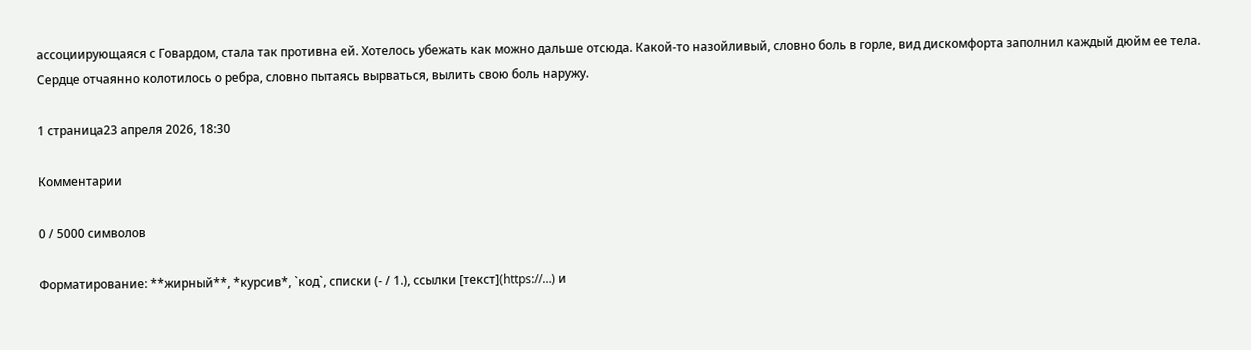ассоциирующаяся с Говардом, стала так противна ей. Хотелось убежать как можно дальше отсюда. Какой-то назойливый, словно боль в горле, вид дискомфорта заполнил каждый дюйм ее тела. Сердце отчаянно колотилось о ребра, словно пытаясь вырваться, вылить свою боль наружу.

1 страница23 апреля 2026, 18:30

Комментарии

0 / 5000 символов

Форматирование: **жирный**, *курсив*, `код`, списки (- / 1.), ссылки [текст](https://…) и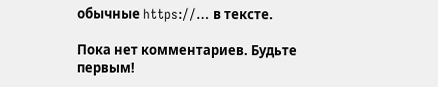обычные https://… в тексте.

Пока нет комментариев. Будьте первым!